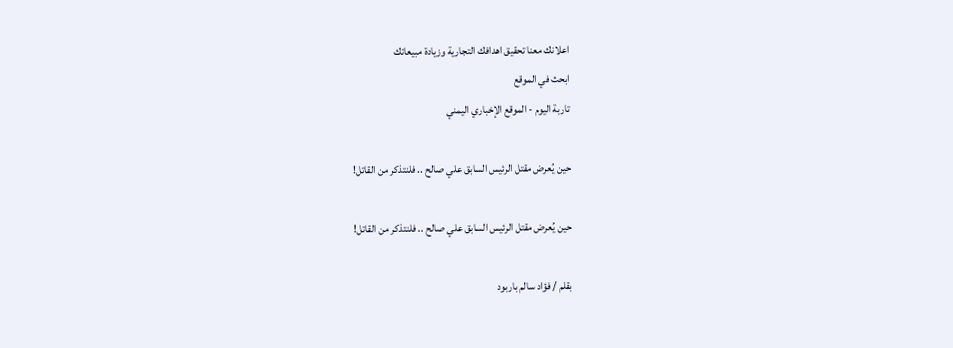اعلانك معنا تحقيق اهدافك التجارية وزيادة مبيعاتك
ابحث في الموقع
تاربة اليوم - الموقع الإخباري اليمني

حين يُعرض مقتل الرئيس السابق علي صالح .. فلنتذكر من القاتل!

حين يُعرض مقتل الرئيس السابق علي صالح .. فلنتذكر من القاتل!

بقلم / فؤاد سالم باربود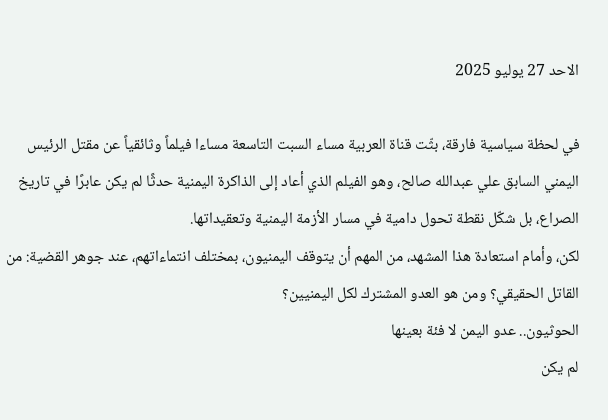الاحد 27 يوليو 2025

في لحظة سياسية فارقة، بثّت قناة العربية مساء السبت التاسعة مساءا فيلماً وثائقياً عن مقتل الرئيس اليمني السابق علي عبدالله صالح، وهو الفيلم الذي أعاد إلى الذاكرة اليمنية حدثًا لم يكن عابرًا في تاريخ الصراع، بل شكّل نقطة تحول دامية في مسار الأزمة اليمنية وتعقيداتها.
لكن، وأمام استعادة هذا المشهد، من المهم أن يتوقف اليمنيون، بمختلف انتماءاتهم، عند جوهر القضية: من القاتل الحقيقي؟ ومن هو العدو المشترك لكل اليمنيين؟
الحوثيون.. عدو اليمن لا فئة بعينها
لم يكن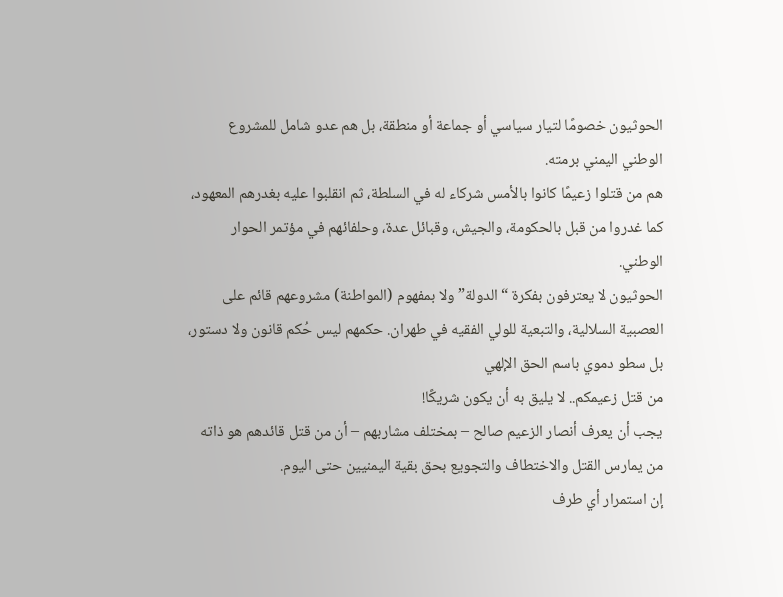الحوثيون خصومًا لتيار سياسي أو جماعة أو منطقة، بل هم عدو شامل للمشروع الوطني اليمني برمته.
هم من قتلوا زعيمًا كانوا بالأمس شركاء له في السلطة، ثم انقلبوا عليه بغدرهم المعهود، كما غدروا من قبل بالحكومة، والجيش، وقبائل عدة، وحلفائهم في مؤتمر الحوار الوطني.
الحوثيون لا يعترفون بفكرة “الدولة” ولا بمفهوم (المواطنة) مشروعهم قائم على العصبية السلالية، والتبعية للولي الفقيه في طهران. حكمهم ليس حُكم قانون ولا دستور، بل سطو دموي باسم الحق الإلهي
من قتل زعيمكم.. لا يليق به أن يكون شريكًا!
يجب أن يعرف أنصار الزعيم صالح – بمختلف مشاربهم – أن من قتل قائدهم هو ذاته من يمارس القتل والاختطاف والتجويع بحق بقية اليمنيين حتى اليوم.
إن استمرار أي طرف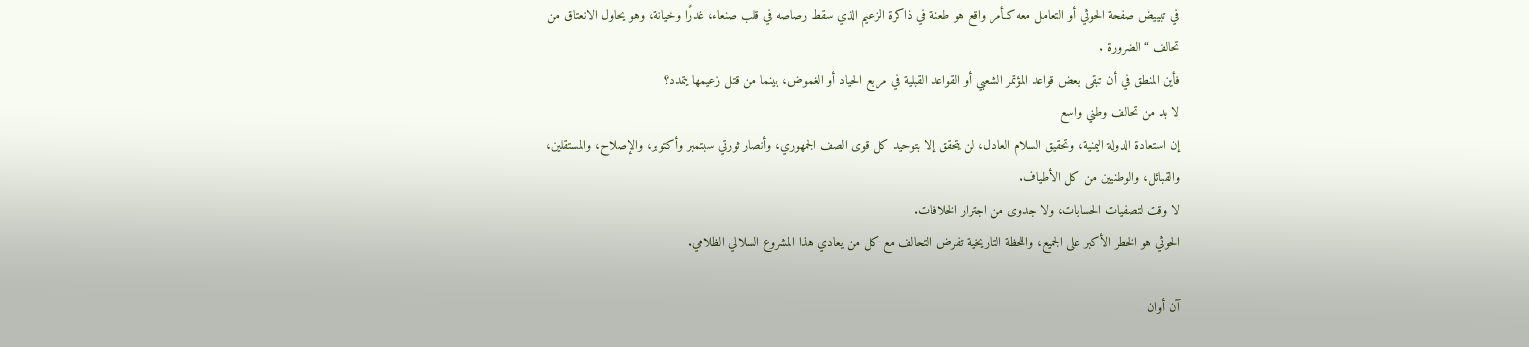في تبييض صفحة الحوثي أو التعامل معه كـأمر واقع هو طعنة في ذاكرة الزعيم الذي سقط رصاصه في قلب صنعاء، غدرًا وخيانة، وهو يحاول الانعتاق من تحالف “الضرورة .
فأين المنطق في أن تبقى بعض قواعد المؤتمر الشعبي أو القواعد القبلية في مربع الحياد أو الغموض، بينما من قتل زعيمها يتمدد؟
لا بد من تحالف وطني واسع
إن استعادة الدولة اليمنية، وتحقيق السلام العادل، لن يتحقق إلا بتوحيد كل قوى الصف الجمهوري، وأنصار ثورتي سبتمبر وأكتوبر، والإصلاح، والمستقلين، والقبائل، والوطنيين من كل الأطياف.
لا وقت لتصفيات الحسابات، ولا جدوى من اجترار الخلافات.
الحوثي هو الخطر الأكبر على الجميع، واللحظة التاريخية تفرض التحالف مع كل من يعادي هذا المشروع السلالي الظلامي.

آن أوان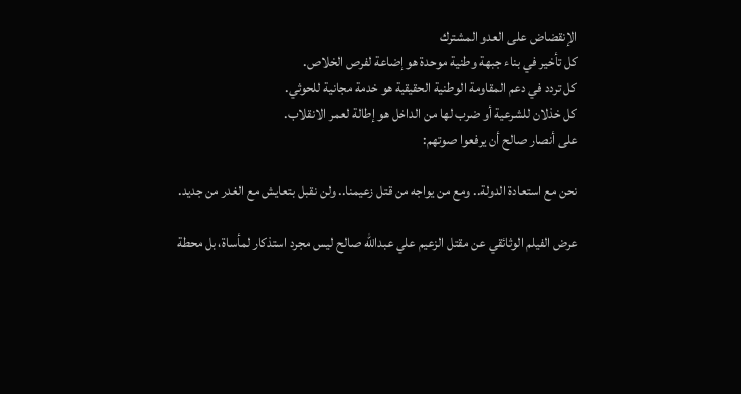الإنقضاض على العدو المشترك
كل تأخير في بناء جبهة وطنية موحدة هو إضاعة لفرص الخلاص.
كل تردد في دعم المقاومة الوطنية الحقيقية هو خدمة مجانية للحوثي.
كل خذلان للشرعية أو ضرب لها من الداخل هو إطالة لعمر الانقلاب.
على أنصار صالح أن يرفعوا صوتهم:

نحن مع استعادة الدولة.. ومع من يواجه من قتل زعيمنا.. ولن نقبل بتعايش مع الغدر من جديد.

عرض الفيلم الوثائقي عن مقتل الزعيم علي عبدالله صالح ليس مجرد استذكار لمأساة، بل محطة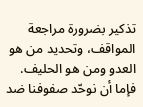تذكير بضرورة مراجعة المواقف، وتحديد من هو العدو ومن هو الحليف.
فإما أن نوحّد صفوفنا ضد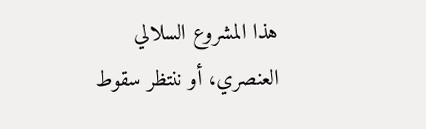هذا المشروع السلالي العنصري، أو ننتظر سقوط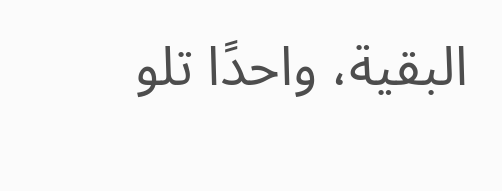البقية، واحدًا تلو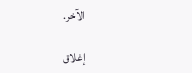الآخر.

إغلاق